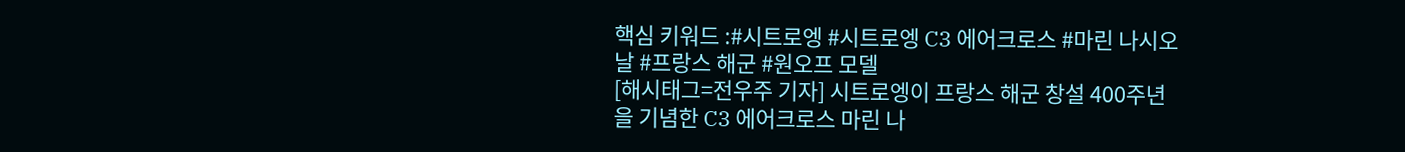핵심 키워드 :#시트로엥 #시트로엥 C3 에어크로스 #마린 나시오날 #프랑스 해군 #원오프 모델
[해시태그=전우주 기자] 시트로엥이 프랑스 해군 창설 400주년을 기념한 C3 에어크로스 마린 나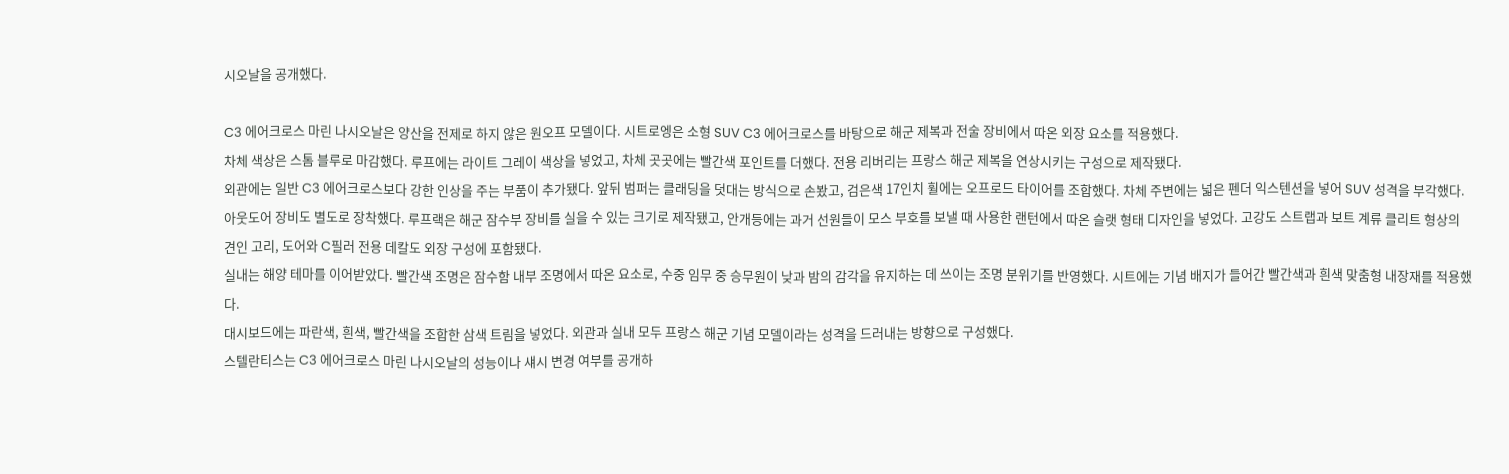시오날을 공개했다.

C3 에어크로스 마린 나시오날은 양산을 전제로 하지 않은 원오프 모델이다. 시트로엥은 소형 SUV C3 에어크로스를 바탕으로 해군 제복과 전술 장비에서 따온 외장 요소를 적용했다.
차체 색상은 스톰 블루로 마감했다. 루프에는 라이트 그레이 색상을 넣었고, 차체 곳곳에는 빨간색 포인트를 더했다. 전용 리버리는 프랑스 해군 제복을 연상시키는 구성으로 제작됐다.
외관에는 일반 C3 에어크로스보다 강한 인상을 주는 부품이 추가됐다. 앞뒤 범퍼는 클래딩을 덧대는 방식으로 손봤고, 검은색 17인치 휠에는 오프로드 타이어를 조합했다. 차체 주변에는 넓은 펜더 익스텐션을 넣어 SUV 성격을 부각했다.
아웃도어 장비도 별도로 장착했다. 루프랙은 해군 잠수부 장비를 실을 수 있는 크기로 제작됐고, 안개등에는 과거 선원들이 모스 부호를 보낼 때 사용한 랜턴에서 따온 슬랫 형태 디자인을 넣었다. 고강도 스트랩과 보트 계류 클리트 형상의 견인 고리, 도어와 C필러 전용 데칼도 외장 구성에 포함됐다.
실내는 해양 테마를 이어받았다. 빨간색 조명은 잠수함 내부 조명에서 따온 요소로, 수중 임무 중 승무원이 낮과 밤의 감각을 유지하는 데 쓰이는 조명 분위기를 반영했다. 시트에는 기념 배지가 들어간 빨간색과 흰색 맞춤형 내장재를 적용했다.
대시보드에는 파란색, 흰색, 빨간색을 조합한 삼색 트림을 넣었다. 외관과 실내 모두 프랑스 해군 기념 모델이라는 성격을 드러내는 방향으로 구성했다.
스텔란티스는 C3 에어크로스 마린 나시오날의 성능이나 섀시 변경 여부를 공개하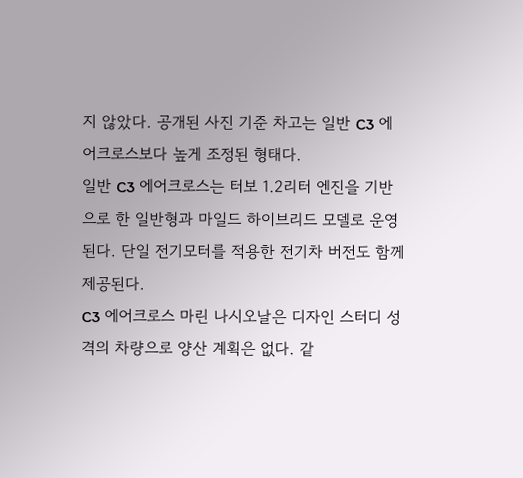지 않았다. 공개된 사진 기준 차고는 일반 C3 에어크로스보다 높게 조정된 형태다.
일반 C3 에어크로스는 터보 1.2리터 엔진을 기반으로 한 일반형과 마일드 하이브리드 모델로 운영된다. 단일 전기모터를 적용한 전기차 버전도 함께 제공된다.
C3 에어크로스 마린 나시오날은 디자인 스터디 성격의 차량으로 양산 계획은 없다. 같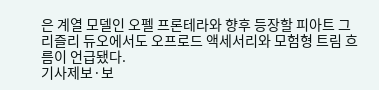은 계열 모델인 오펠 프론테라와 향후 등장할 피아트 그리즐리 듀오에서도 오프로드 액세서리와 모험형 트림 흐름이 언급됐다.
기사제보·보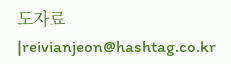도자료|reivianjeon@hashtag.co.kr